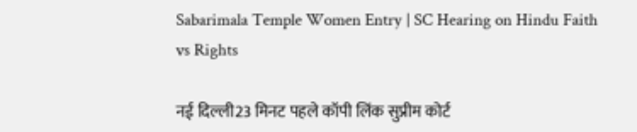Sabarimala Temple Women Entry | SC Hearing on Hindu Faith vs Rights

नई दिल्ली23 मिनट पहले कॉपी लिंक सुप्रीम कोर्ट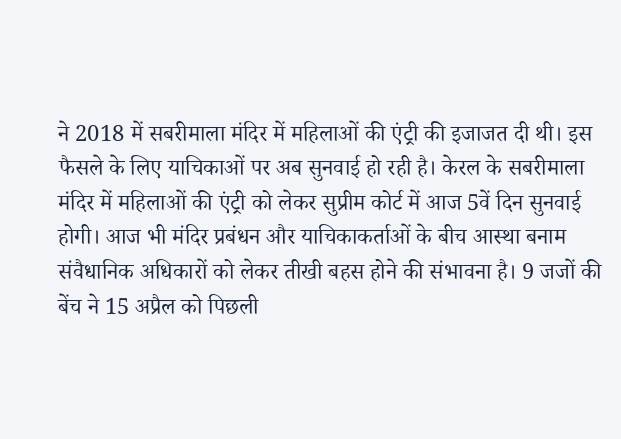ने 2018 में सबरीमाला मंदिर में महिलाओं की एंट्री की इजाजत दी थी। इस फैसले के लिए याचिकाओं पर अब सुनवाई हो रही है। केरल के सबरीमाला मंदिर में महिलाओं की एंट्री को लेकर सुप्रीम कोर्ट में आज 5वें दिन सुनवाई होगी। आज भी मंदिर प्रबंधन और याचिकाकर्ताओं के बीच आस्था बनाम संवैधानिक अधिकारों को लेकर तीखी बहस होने की संभावना है। 9 जजों की बेंच ने 15 अप्रैल को पिछली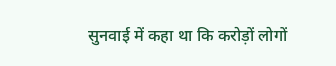सुनवाई में कहा था कि करोड़ों लोगों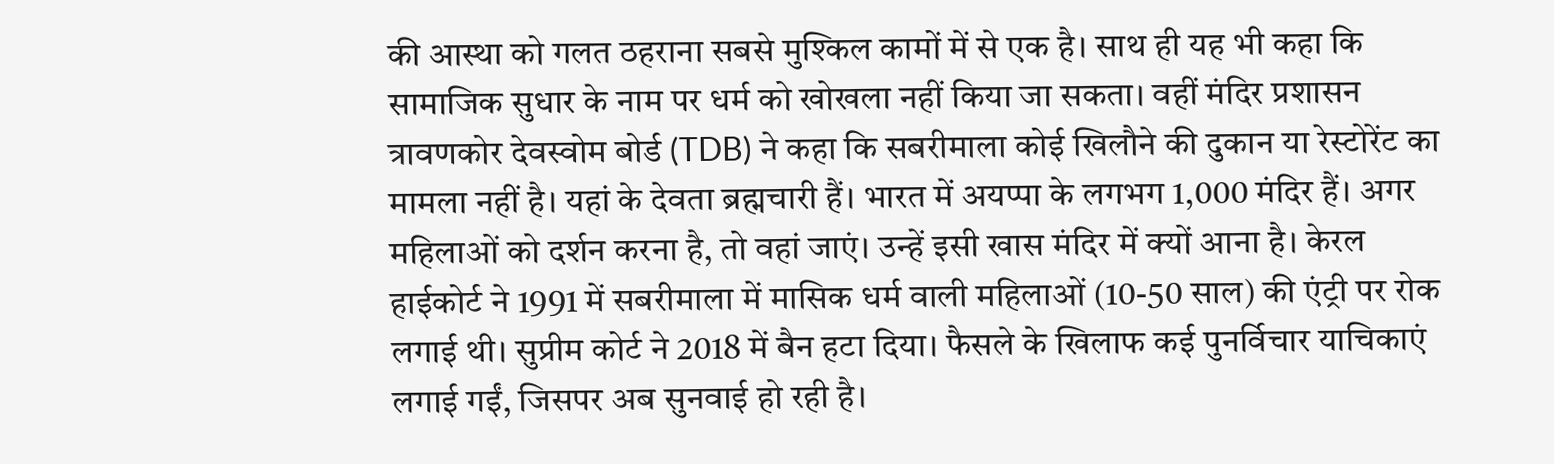की आस्था को गलत ठहराना सबसे मुश्किल कामों में से एक है। साथ ही यह भी कहा कि सामाजिक सुधार के नाम पर धर्म को खोखला नहीं किया जा सकता। वहीं मंदिर प्रशासन त्रावणकोर देवस्वोम बोर्ड (TDB) ने कहा कि सबरीमाला कोई खिलौने की दुकान या रेस्टोरेंट का मामला नहीं है। यहां के देवता ब्रह्मचारी हैं। भारत में अयप्पा के लगभग 1,000 मंदिर हैं। अगर महिलाओं को दर्शन करना है, तो वहां जाएं। उन्हें इसी खास मंदिर में क्यों आना है। केरल हाईकोर्ट ने 1991 में सबरीमाला में मासिक धर्म वाली महिलाओं (10-50 साल) की एंट्री पर रोक लगाई थी। सुप्रीम कोर्ट ने 2018 में बैन हटा दिया। फैसले के खिलाफ कई पुनर्विचार याचिकाएं लगाई गईं, जिसपर अब सुनवाई हो रही है।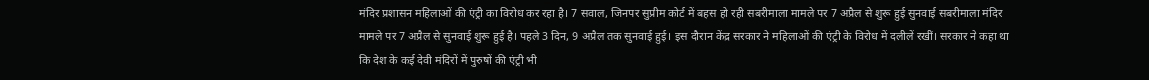मंदिर प्रशासन महिलाओं की एंट्री का विरोध कर रहा है। 7 सवाल, जिनपर सुप्रीम कोर्ट में बहस हो रही सबरीमाला मामले पर 7 अप्रैल से शुरू हुई सुनवाई सबरीमाला मंदिर मामले पर 7 अप्रैल से सुनवाई शुरू हुई है। पहले 3 दिन, 9 अप्रैल तक सुनवाई हुई। इस दौरान केंद्र सरकार ने महिलाओं की एंट्री के विरोध में दलीलें रखीं। सरकार ने कहा था कि देश के कई देवी मंदिरों में पुरुषों की एंट्री भी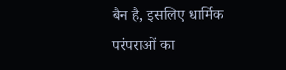बैन है, इसलिए धार्मिक परंपराओं का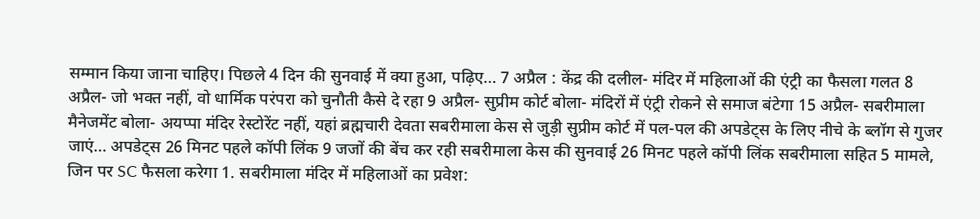सम्मान किया जाना चाहिए। पिछले 4 दिन की सुनवाई में क्या हुआ, पढ़िए… 7 अप्रैल : केंद्र की दलील- मंदिर में महिलाओं की एंट्री का फैसला गलत 8 अप्रैल- जो भक्त नहीं, वो धार्मिक परंपरा को चुनौती कैसे दे रहा 9 अप्रैल- सुप्रीम कोर्ट बोला- मंदिरों में एंट्री रोकने से समाज बंटेगा 15 अप्रैल- सबरीमाला मैनेजमेंट बोला- अयप्पा मंदिर रेस्टोरेंट नहीं, यहां ब्रह्मचारी देवता सबरीमाला केस से जुड़ी सुप्रीम कोर्ट में पल-पल की अपडेट्स के लिए नीचे के ब्लॉग से गुजर जाएं… अपडेट्स 26 मिनट पहले कॉपी लिंक 9 जजों की बेंच कर रही सबरीमाला केस की सुनवाई 26 मिनट पहले कॉपी लिंक सबरीमाला सहित 5 मामले, जिन पर SC फैसला करेगा 1. सबरीमाला मंदिर में महिलाओं का प्रवेश: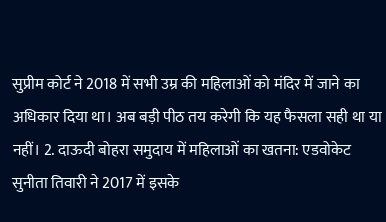सुप्रीम कोर्ट ने 2018 में सभी उम्र की महिलाओं को मंदिर में जाने का अधिकार दिया था। अब बड़ी पीठ तय करेगी कि यह फैसला सही था या नहीं। 2. दाऊदी बोहरा समुदाय में महिलाओं का खतना: एडवोकेट सुनीता तिवारी ने 2017 में इसके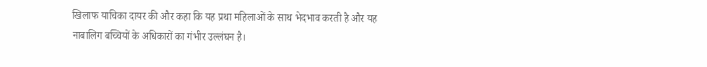खिलाफ याचिका दायर की और कहा कि यह प्रथा महिलाओं के साथ भेदभाव करती है और यह नाबालिग बच्चियों के अधिकारों का गंभीर उल्लंघन है।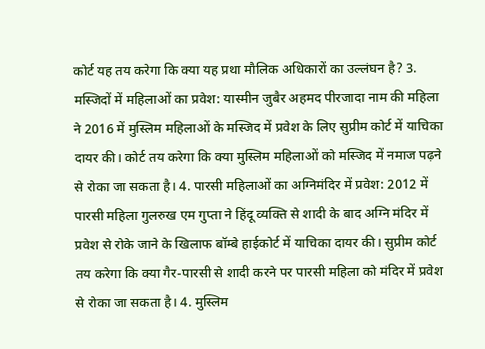कोर्ट यह तय करेगा कि क्या यह प्रथा मौलिक अधिकारों का उल्लंघन है? 3. मस्जिदों में महिलाओं का प्रवेश: यास्मीन जुबैर अहमद पीरजादा नाम की महिला ने 2016 में मुस्लिम महिलाओं के मस्जिद में प्रवेश के लिए सुप्रीम कोर्ट में याचिका दायर की। कोर्ट तय करेगा कि क्या मुस्लिम महिलाओं को मस्जिद में नमाज पढ़ने से रोका जा सकता है। 4. पारसी महिलाओं का अग्निमंदिर में प्रवेश: 2012 में पारसी महिला गुलरुख एम गुप्ता ने हिंदू व्यक्ति से शादी के बाद अग्नि मंदिर में प्रवेश से रोके जाने के खिलाफ बॉम्बे हाईकोर्ट में याचिका दायर की। सुप्रीम कोर्ट तय करेगा कि क्या गैर-पारसी से शादी करने पर पारसी महिला को मंदिर में प्रवेश से रोका जा सकता है। 4. मुस्लिम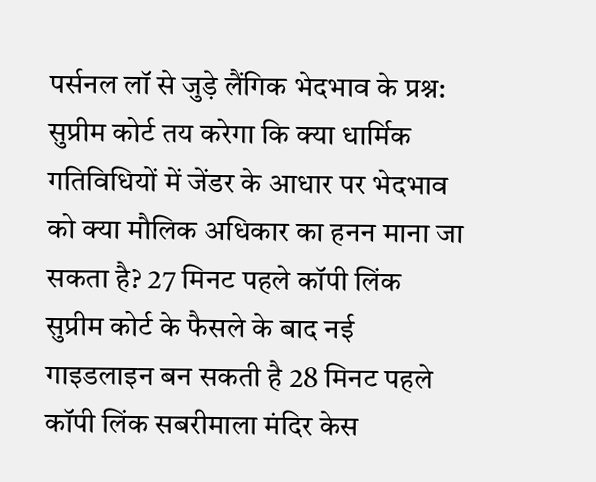पर्सनल लॉ से जुड़े लैंगिक भेदभाव के प्रश्न: सुप्रीम कोर्ट तय करेगा कि क्या धार्मिक गतिविधियों में जेंडर के आधार पर भेदभाव को क्या मौलिक अधिकार का हनन माना जा सकता है? 27 मिनट पहले कॉपी लिंक सुप्रीम कोर्ट के फैसले के बाद नई गाइडलाइन बन सकती है 28 मिनट पहले कॉपी लिंक सबरीमाला मंदिर केस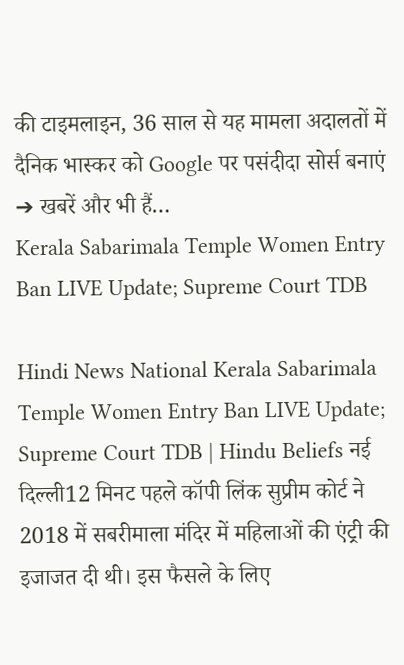की टाइमलाइन, 36 साल से यह मामला अदालतों में दैनिक भास्कर को Google पर पसंदीदा सोर्स बनाएं ➔ खबरें और भी हैं…
Kerala Sabarimala Temple Women Entry Ban LIVE Update; Supreme Court TDB

Hindi News National Kerala Sabarimala Temple Women Entry Ban LIVE Update; Supreme Court TDB | Hindu Beliefs नई दिल्ली12 मिनट पहले कॉपी लिंक सुप्रीम कोर्ट ने 2018 में सबरीमाला मंदिर में महिलाओं की एंट्री की इजाजत दी थी। इस फैसले के लिए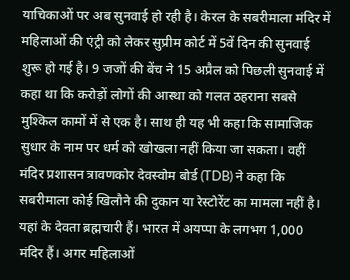याचिकाओं पर अब सुनवाई हो रही है। केरल के सबरीमाला मंदिर में महिलाओं की एंट्री को लेकर सुप्रीम कोर्ट में 5वें दिन की सुनवाई शुरू हो गई है। 9 जजों की बेंच ने 15 अप्रैल को पिछली सुनवाई में कहा था कि करोड़ों लोगों की आस्था को गलत ठहराना सबसे मुश्किल कामों में से एक है। साथ ही यह भी कहा कि सामाजिक सुधार के नाम पर धर्म को खोखला नहीं किया जा सकता। वहीं मंदिर प्रशासन त्रावणकोर देवस्वोम बोर्ड (TDB) ने कहा कि सबरीमाला कोई खिलौने की दुकान या रेस्टोरेंट का मामला नहीं है। यहां के देवता ब्रह्मचारी हैं। भारत में अयप्पा के लगभग 1,000 मंदिर हैं। अगर महिलाओं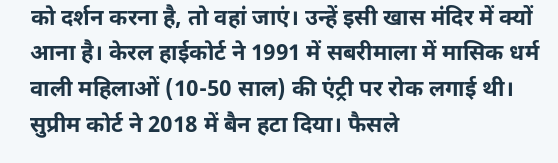को दर्शन करना है, तो वहां जाएं। उन्हें इसी खास मंदिर में क्यों आना है। केरल हाईकोर्ट ने 1991 में सबरीमाला में मासिक धर्म वाली महिलाओं (10-50 साल) की एंट्री पर रोक लगाई थी। सुप्रीम कोर्ट ने 2018 में बैन हटा दिया। फैसले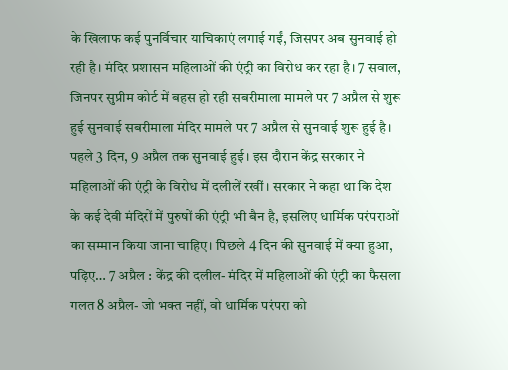के खिलाफ कई पुनर्विचार याचिकाएं लगाई गईं, जिसपर अब सुनवाई हो रही है। मंदिर प्रशासन महिलाओं की एंट्री का विरोध कर रहा है। 7 सवाल, जिनपर सुप्रीम कोर्ट में बहस हो रही सबरीमाला मामले पर 7 अप्रैल से शुरू हुई सुनवाई सबरीमाला मंदिर मामले पर 7 अप्रैल से सुनवाई शुरू हुई है। पहले 3 दिन, 9 अप्रैल तक सुनवाई हुई। इस दौरान केंद्र सरकार ने महिलाओं की एंट्री के विरोध में दलीलें रखीं। सरकार ने कहा था कि देश के कई देवी मंदिरों में पुरुषों की एंट्री भी बैन है, इसलिए धार्मिक परंपराओं का सम्मान किया जाना चाहिए। पिछले 4 दिन की सुनवाई में क्या हुआ, पढ़िए… 7 अप्रैल : केंद्र की दलील- मंदिर में महिलाओं की एंट्री का फैसला गलत 8 अप्रैल- जो भक्त नहीं, वो धार्मिक परंपरा को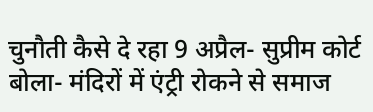चुनौती कैसे दे रहा 9 अप्रैल- सुप्रीम कोर्ट बोला- मंदिरों में एंट्री रोकने से समाज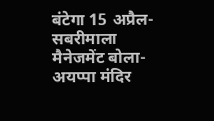बंटेगा 15 अप्रैल- सबरीमाला मैनेजमेंट बोला- अयप्पा मंदिर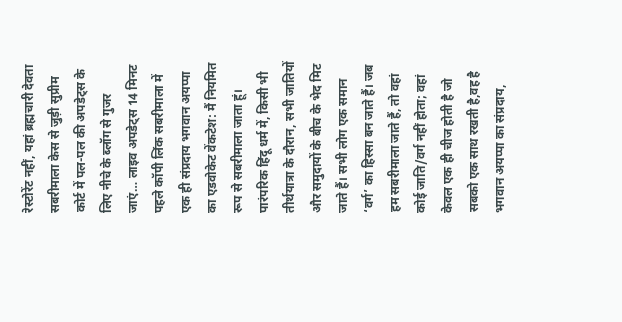रेस्टोरेंट नहीं, यहां ब्रह्मचारी देवता सबरीमाला केस से जुड़ी सुप्रीम कोर्ट में पल-पल की अपडेट्स के लिए नीचे के ब्लॉग से गुजर जाएं… लाइव अपडेट्स 14 मिनट पहले कॉपी लिंक सबरीमाला में एक ही संप्रदाय भगवान अयप्पा का एडवोकेट वेंकटेश: मैं नियमित रूप से सबरीमाला जाता हूं। पारंपरिक हिंदू धर्म में, किसी भी तीर्थयात्रा के दौरान, सभी जातियों और समुदायों के बीच के भेद मिट जाते हैं। सभी लोग एक समान ‘वर्ग’ का हिस्सा बन जाते हैं। जब हम सबरीमाला जाते हैं, तो वहां कोई जाति/वर्ग नहीं होता; वहां केवल एक ही चीज होती है जो सबको एक साथ रखती है,वह है भगवान अयप्पा का संप्रदाय,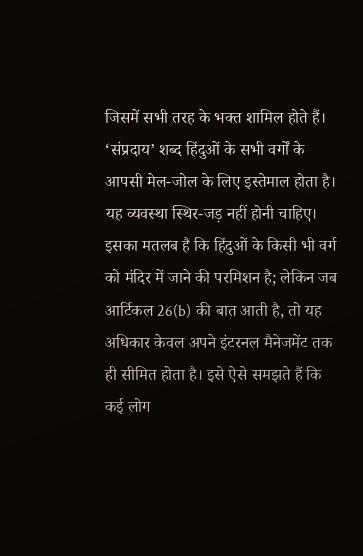जिसमें सभी तरह के भक्त शामिल होते हैं। ‘संप्रदाय’ शब्द हिंदुओं के सभी वर्गों के आपसी मेल-जोल के लिए इस्तेमाल होता है। यह व्यवस्था स्थिर-जड़ नहीं होनी चाहिए। इसका मतलब है कि हिंदुओं के किसी भी वर्ग को मंदिर में जाने की परमिशन है; लेकिन जब आर्टिकल 26(b) की बात आती है, तो यह अधिकार केवल अपने इंटरनल मैनेजमेंट तक ही सीमित होता है। इसे ऐसे समझते हैं कि कई लोग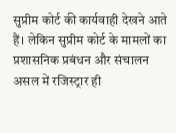सुप्रीम कोर्ट की कार्यवाही देखने आते हैं। लेकिन सुप्रीम कोर्ट के मामलों का प्रशासनिक प्रबंधन और संचालन असल में रजिस्ट्रार ही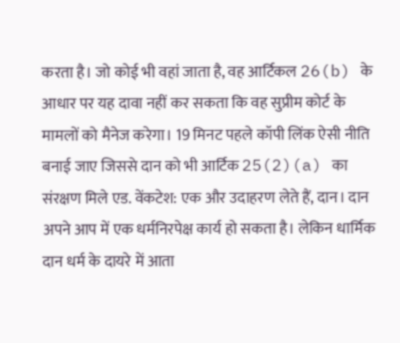करता है। जो कोई भी वहां जाता है, वह आर्टिकल 26(b) के आधार पर यह दावा नहीं कर सकता कि वह सुप्रीम कोर्ट के मामलों को मैनेज करेगा। 19 मिनट पहले कॉपी लिंक ऐसी नीति बनाई जाए जिससे दान को भी आर्टिक 25(2)(a) का संरक्षण मिले एड. वेंकटेश: एक और उदाहरण लेते हैं, दान। दान अपने आप में एक धर्मनिरपेक्ष कार्य हो सकता है। लेकिन धार्मिक दान धर्म के दायरे में आता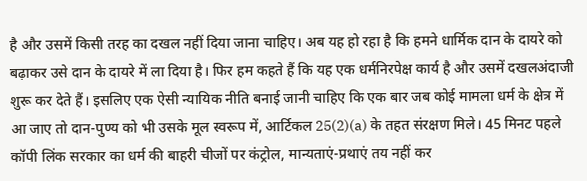है और उसमें किसी तरह का दखल नहीं दिया जाना चाहिए। अब यह हो रहा है कि हमने धार्मिक दान के दायरे को बढ़ाकर उसे दान के दायरे में ला दिया है। फिर हम कहते हैं कि यह एक धर्मनिरपेक्ष कार्य है और उसमें दखलअंदाजी शुरू कर देते हैं। इसलिए एक ऐसी न्यायिक नीति बनाई जानी चाहिए कि एक बार जब कोई मामला धर्म के क्षेत्र में आ जाए तो दान-पुण्य को भी उसके मूल स्वरूप में, आर्टिकल 25(2)(a) के तहत संरक्षण मिले। 45 मिनट पहले कॉपी लिंक सरकार का धर्म की बाहरी चीजों पर कंट्रोल, मान्यताएं-प्रथाएं तय नहीं कर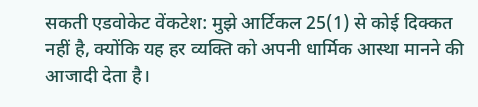सकती एडवोकेट वेंकटेश: मुझे आर्टिकल 25(1) से कोई दिक्कत नहीं है, क्योंकि यह हर व्यक्ति को अपनी धार्मिक आस्था मानने की आजादी देता है।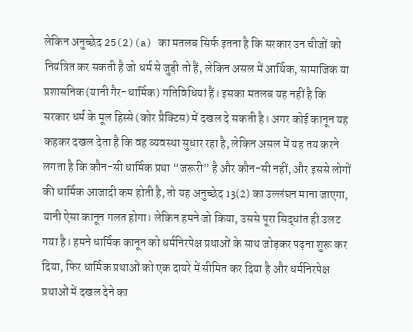लेकिन अनुच्छेद 25(2)(a) का मतलब सिर्फ इतना है कि सरकार उन चीजों को नियंत्रित कर सकती है जो धर्म से जुड़ी तो हैं, लेकिन असल में आर्थिक, सामाजिक या प्रशासनिक (यानी गैर-धार्मिक) गतिविधियां हैं। इसका मतलब यह नहीं है कि सरकार धर्म के मूल हिस्से (कोर प्रैक्टिस) में दखल दे सकती है। अगर कोई कानून यह कहकर दखल देता है कि वह व्यवस्था सुधार रहा है, लेकिन असल में यह तय करने लगता है कि कौन-सी धार्मिक प्रथा “जरूरी” है और कौन-सी नहीं, और इससे लोगों की धार्मिक आजादी कम होती है, तो यह अनुच्छेद 13(2) का उल्लंघन माना जाएगा, यानी ऐसा कानून गलत होगा। लेकिन हमने जो किया, उससे पूरा सिद्धांत ही उलट गया है। हमने धार्मिक कानून को धर्मनिरपेक्ष प्रथाओं के साथ जोड़कर पढ़ना शुरू कर दिया, फिर धार्मिक प्रथाओं को एक दायरे में सीमित कर दिया है और धर्मनिरपेक्ष प्रथाओं में दखल देने का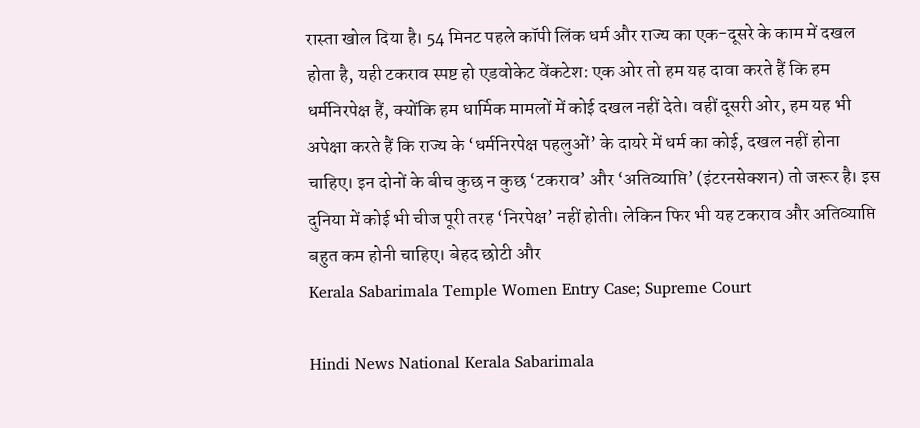रास्ता खोल दिया है। 54 मिनट पहले कॉपी लिंक धर्म और राज्य का एक-दूसरे के काम में दखल होता है, यही टकराव स्पष्ट हो एडवोकेट वेंकटेश: एक ओर तो हम यह दावा करते हैं कि हम धर्मनिरपेक्ष हैं, क्योंकि हम धार्मिक मामलों में कोई दखल नहीं देते। वहीं दूसरी ओर, हम यह भी अपेक्षा करते हैं कि राज्य के ‘धर्मनिरपेक्ष पहलुओं’ के दायरे में धर्म का कोई, दखल नहीं होना चाहिए। इन दोनों के बीच कुछ न कुछ ‘टकराव’ और ‘अतिव्याप्ति’ (इंटरनसेक्शन) तो जरूर है। इस दुनिया में कोई भी चीज पूरी तरह ‘निरपेक्ष’ नहीं होती। लेकिन फिर भी यह टकराव और अतिव्याप्ति बहुत कम होनी चाहिए। बेहद छोटी और
Kerala Sabarimala Temple Women Entry Case; Supreme Court

Hindi News National Kerala Sabarimala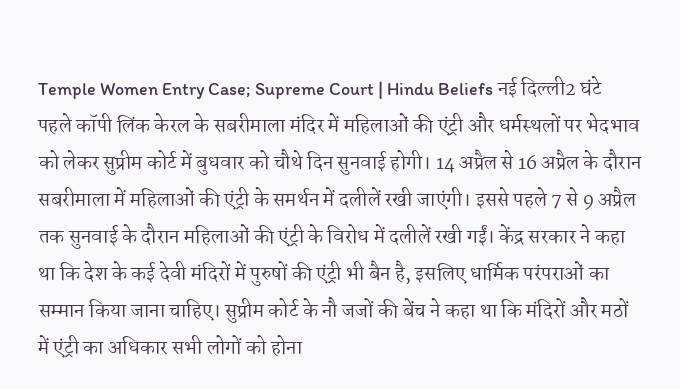Temple Women Entry Case; Supreme Court | Hindu Beliefs नई दिल्ली2 घंटे पहले कॉपी लिंक केरल के सबरीमाला मंदिर में महिलाओं की एंट्री और धर्मस्थलों पर भेदभाव को लेकर सुप्रीम कोर्ट में बुधवार को चौथे दिन सुनवाई होगी। 14 अप्रैल से 16 अप्रैल के दौरान सबरीमाला में महिलाओं की एंट्री के समर्थन में दलीलें रखी जाएंगी। इससे पहले 7 से 9 अप्रैल तक सुनवाई के दौरान महिलाओं की एंट्री के विरोध में दलीलें रखी गईं। केंद्र सरकार ने कहा था कि देश के कई देवी मंदिरों में पुरुषों की एंट्री भी बैन है, इसलिए धार्मिक परंपराओं का सम्मान किया जाना चाहिए। सुप्रीम कोर्ट के नौ जजों की बेंच ने कहा था कि मंदिरों और मठों में एंट्री का अधिकार सभी लोगों को होना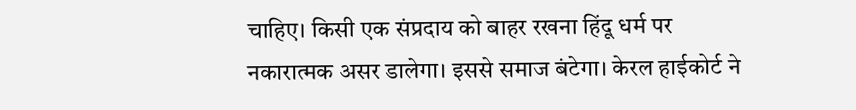चाहिए। किसी एक संप्रदाय को बाहर रखना हिंदू धर्म पर नकारात्मक असर डालेगा। इससे समाज बंटेगा। केरल हाईकोर्ट ने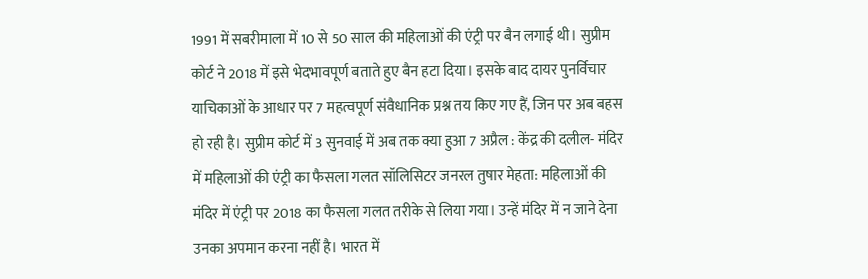1991 में सबरीमाला में 10 से 50 साल की महिलाओं की एंट्री पर बैन लगाई थी। सुप्रीम कोर्ट ने 2018 में इसे भेदभावपूर्ण बताते हुए बैन हटा दिया। इसके बाद दायर पुनर्विचार याचिकाओं के आधार पर 7 महत्वपूर्ण संवैधानिक प्रश्न तय किए गए हैं, जिन पर अब बहस हो रही है। सुप्रीम कोर्ट में 3 सुनवाई में अब तक क्या हुआ 7 अप्रैल : केंद्र की दलील- मंदिर में महिलाओं की एंट्री का फैसला गलत सॉलिसिटर जनरल तुषार मेहता: महिलाओं की मंदिर में एंट्री पर 2018 का फैसला गलत तरीके से लिया गया। उन्हें मंदिर में न जाने देना उनका अपमान करना नहीं है। भारत में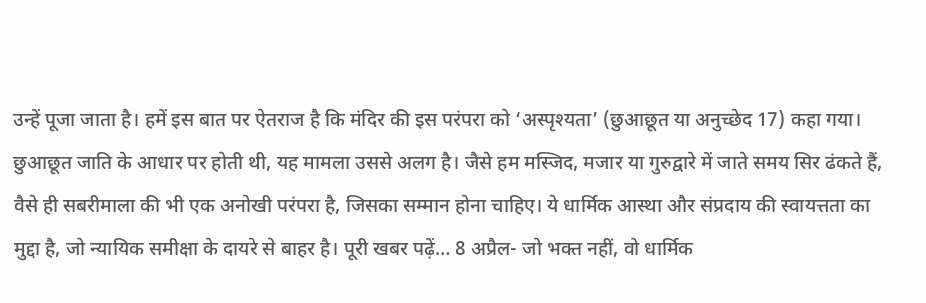उन्हें पूजा जाता है। हमें इस बात पर ऐतराज है कि मंदिर की इस परंपरा को ‘अस्पृश्यता’ (छुआछूत या अनुच्छेद 17) कहा गया। छुआछूत जाति के आधार पर होती थी, यह मामला उससे अलग है। जैसे हम मस्जिद, मजार या गुरुद्वारे में जाते समय सिर ढंकते हैं, वैसे ही सबरीमाला की भी एक अनोखी परंपरा है, जिसका सम्मान होना चाहिए। ये धार्मिक आस्था और संप्रदाय की स्वायत्तता का मुद्दा है, जो न्यायिक समीक्षा के दायरे से बाहर है। पूरी खबर पढ़ें… 8 अप्रैल- जो भक्त नहीं, वो धार्मिक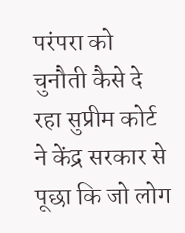परंपरा को चुनौती कैसे दे रहा सुप्रीम कोर्ट ने केंद्र सरकार से पूछा कि जो लोग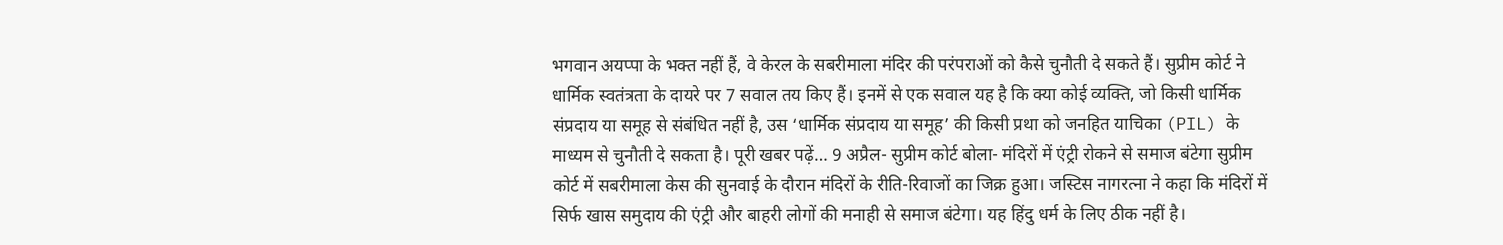भगवान अयप्पा के भक्त नहीं हैं, वे केरल के सबरीमाला मंदिर की परंपराओं को कैसे चुनौती दे सकते हैं। सुप्रीम कोर्ट ने धार्मिक स्वतंत्रता के दायरे पर 7 सवाल तय किए हैं। इनमें से एक सवाल यह है कि क्या कोई व्यक्ति, जो किसी धार्मिक संप्रदाय या समूह से संबंधित नहीं है, उस ‘धार्मिक संप्रदाय या समूह’ की किसी प्रथा को जनहित याचिका (PIL) के माध्यम से चुनौती दे सकता है। पूरी खबर पढ़ें… 9 अप्रैल- सुप्रीम कोर्ट बोला- मंदिरों में एंट्री रोकने से समाज बंटेगा सुप्रीम कोर्ट में सबरीमाला केस की सुनवाई के दौरान मंदिरों के रीति-रिवाजों का जिक्र हुआ। जस्टिस नागरत्ना ने कहा कि मंदिरों में सिर्फ खास समुदाय की एंट्री और बाहरी लोगों की मनाही से समाज बंटेगा। यह हिंदु धर्म के लिए ठीक नहीं है।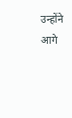उन्होंने आगे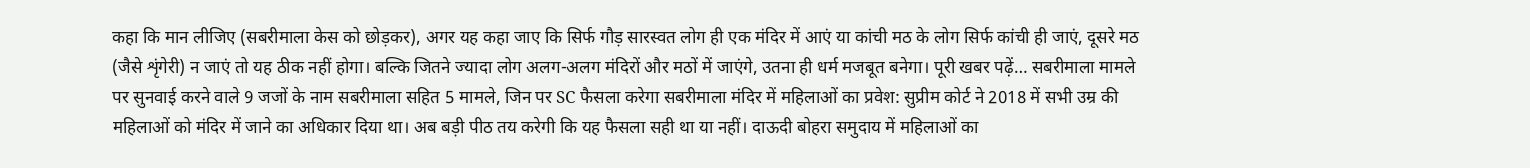कहा कि मान लीजिए (सबरीमाला केस को छोड़कर), अगर यह कहा जाए कि सिर्फ गौड़ सारस्वत लोग ही एक मंदिर में आएं या कांची मठ के लोग सिर्फ कांची ही जाएं, दूसरे मठ (जैसे शृंगेरी) न जाएं तो यह ठीक नहीं होगा। बल्कि जितने ज्यादा लोग अलग-अलग मंदिरों और मठों में जाएंगे, उतना ही धर्म मजबूत बनेगा। पूरी खबर पढ़ें… सबरीमाला मामले पर सुनवाई करने वाले 9 जजों के नाम सबरीमाला सहित 5 मामले, जिन पर SC फैसला करेगा सबरीमाला मंदिर में महिलाओं का प्रवेश: सुप्रीम कोर्ट ने 2018 में सभी उम्र की महिलाओं को मंदिर में जाने का अधिकार दिया था। अब बड़ी पीठ तय करेगी कि यह फैसला सही था या नहीं। दाऊदी बोहरा समुदाय में महिलाओं का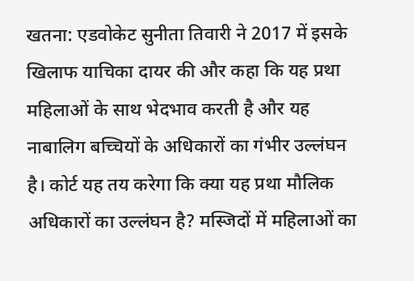खतना: एडवोकेट सुनीता तिवारी ने 2017 में इसके खिलाफ याचिका दायर की और कहा कि यह प्रथा महिलाओं के साथ भेदभाव करती है और यह नाबालिग बच्चियों के अधिकारों का गंभीर उल्लंघन है। कोर्ट यह तय करेगा कि क्या यह प्रथा मौलिक अधिकारों का उल्लंघन है? मस्जिदों में महिलाओं का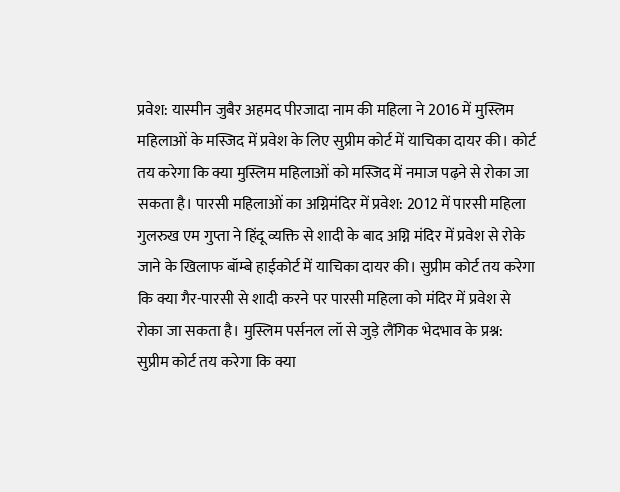प्रवेश: यास्मीन जुबैर अहमद पीरजादा नाम की महिला ने 2016 में मुस्लिम महिलाओं के मस्जिद में प्रवेश के लिए सुप्रीम कोर्ट में याचिका दायर की। कोर्ट तय करेगा कि क्या मुस्लिम महिलाओं को मस्जिद में नमाज पढ़ने से रोका जा सकता है। पारसी महिलाओं का अग्निमंदिर में प्रवेश: 2012 में पारसी महिला गुलरुख एम गुप्ता ने हिंदू व्यक्ति से शादी के बाद अग्नि मंदिर में प्रवेश से रोके जाने के खिलाफ बॉम्बे हाईकोर्ट में याचिका दायर की। सुप्रीम कोर्ट तय करेगा कि क्या गैर-पारसी से शादी करने पर पारसी महिला को मंदिर में प्रवेश से रोका जा सकता है। मुस्लिम पर्सनल लॉ से जुड़े लैंगिक भेदभाव के प्रश्न: सुप्रीम कोर्ट तय करेगा कि क्या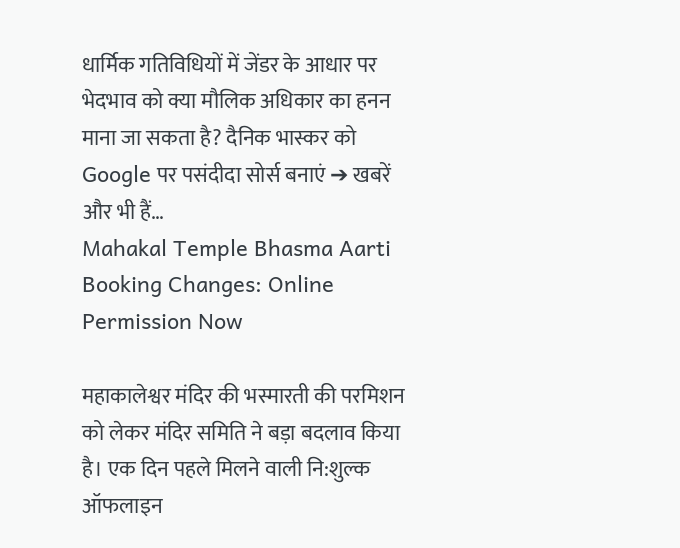धार्मिक गतिविधियों में जेंडर के आधार पर भेदभाव को क्या मौलिक अधिकार का हनन माना जा सकता है? दैनिक भास्कर को Google पर पसंदीदा सोर्स बनाएं ➔ खबरें और भी हैं…
Mahakal Temple Bhasma Aarti Booking Changes: Online Permission Now

महाकालेश्वर मंदिर की भस्मारती की परमिशन को लेकर मंदिर समिति ने बड़ा बदलाव किया है। एक दिन पहले मिलने वाली नि:शुल्क ऑफलाइन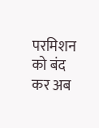परमिशन को बंद कर अब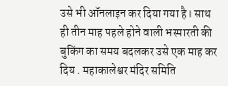उसे भी ऑनलाइन कर दिया गया है। साथ ही तीन माह पहले होने वाली भस्मारती की बुकिंग का समय बदलकर उसे एक माह कर दिय . महाकालेश्वर मंदिर समिति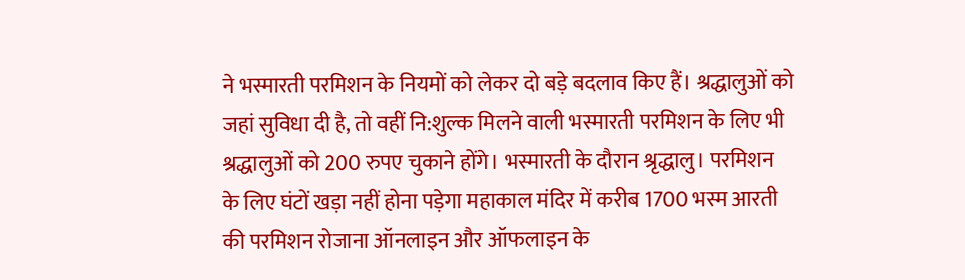ने भस्मारती परमिशन के नियमों को लेकर दो बड़े बदलाव किए हैं। श्रद्धालुओं को जहां सुविधा दी है, तो वहीं नि:शुल्क मिलने वाली भस्मारती परमिशन के लिए भी श्रद्धालुओं को 200 रुपए चुकाने होंगे। भस्मारती के दौरान श्रृद्धालु। परमिशन के लिए घंटों खड़ा नहीं होना पड़ेगा महाकाल मंदिर में करीब 1700 भस्म आरती की परमिशन रोजाना ऑनलाइन और ऑफलाइन के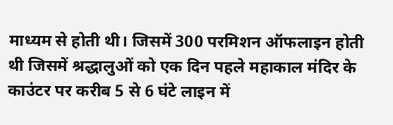माध्यम से होती थी। जिसमें 300 परमिशन ऑफलाइन होती थी जिसमें श्रद्धालुओं को एक दिन पहले महाकाल मंदिर के काउंटर पर करीब 5 से 6 घंटे लाइन में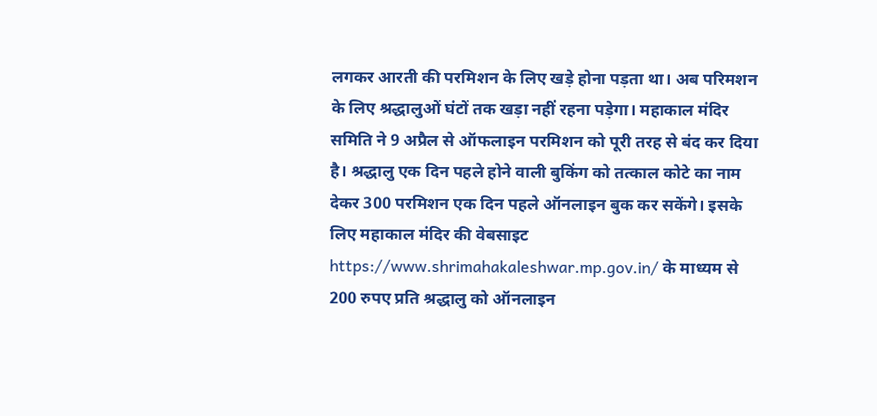लगकर आरती की परमिशन के लिए खड़े होना पड़ता था। अब परिमशन के लिए श्रद्धालुओं घंटों तक खड़ा नहीं रहना पड़ेगा। महाकाल मंदिर समिति ने 9 अप्रैल से ऑफलाइन परमिशन को पूरी तरह से बंद कर दिया है। श्रद्धालु एक दिन पहले होने वाली बुकिंग को तत्काल कोटे का नाम देकर 300 परमिशन एक दिन पहले ऑनलाइन बुक कर सकेंगे। इसके लिए महाकाल मंदिर की वेबसाइट https://www.shrimahakaleshwar.mp.gov.in/ के माध्यम से 200 रुपए प्रति श्रद्धालु को ऑनलाइन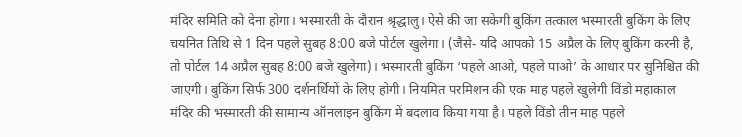मंदिर समिति को देना होगा। भस्मारती के दौरान श्रृद्धालु। ऐसे की जा सकेगी बुकिंग तत्काल भस्मारती बुकिंग के लिए चयनित तिथि से 1 दिन पहले सुबह 8:00 बजे पोर्टल खुलेगा। (जैसे- यदि आपको 15 अप्रैल के लिए बुकिंग करनी है, तो पोर्टल 14 अप्रैल सुबह 8:00 बजे खुलेगा)। भस्मारती बुकिंग ‘पहले आओ, पहले पाओ’ के आधार पर सुनिश्चित की जाएगी। बुकिंग सिर्फ 300 दर्शनर्थियों के लिए होगी। नियमित परमिशन की एक माह पहले खुलेगी विंडो महाकाल मंदिर की भस्मारती की सामान्य ऑनलाइन बुकिंग में बदलाव किया गया है। पहले विंडो तीन माह पहले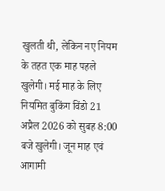खुलती थी, लेकिन नए नियम के तहत एक माह पहले खुलेगी। मई माह के लिए नियमित बुकिंग विंडो 21 अप्रैल 2026 को सुबह 8:00 बजे खुलेगी। जून माह एवं आगामी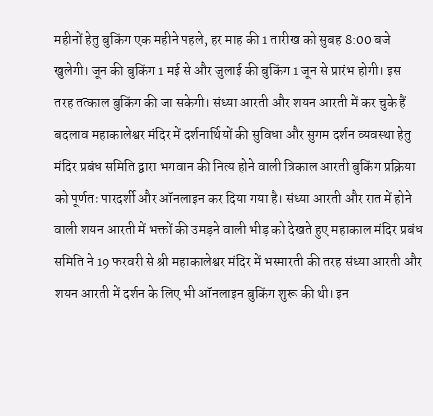महीनों हेतु बुकिंग एक महीने पहले, हर माह की 1 तारीख को सुबह 8:00 बजे खुलेगी। जून की बुकिंग 1 मई से और जुलाई की बुकिंग 1 जून से प्रारंभ होगी। इस तरह तत्काल बुकिंग की जा सकेगी। संध्या आरती और शयन आरती में कर चुके हैं बदलाव महाकालेश्वर मंदिर में दर्शनार्थियों की सुविधा और सुगम दर्शन व्यवस्था हेतु मंदिर प्रबंध समिति द्वारा भगवान की नित्य होने वाली त्रिकाल आरती बुकिंग प्रक्रिया को पूर्णतः पारदर्शी और ऑनलाइन कर दिया गया है। संध्या आरती और रात में होने वाली शयन आरती में भक्तों की उमड़ने वाली भीड़ को देखते हुए महाकाल मंदिर प्रबंध समिति ने 19 फरवरी से श्री महाकालेश्वर मंदिर में भस्मारती की तरह संध्या आरती और शयन आरती में दर्शन के लिए भी ऑनलाइन बुकिंग शुरू की थी। इन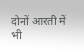दोनों आरती में भी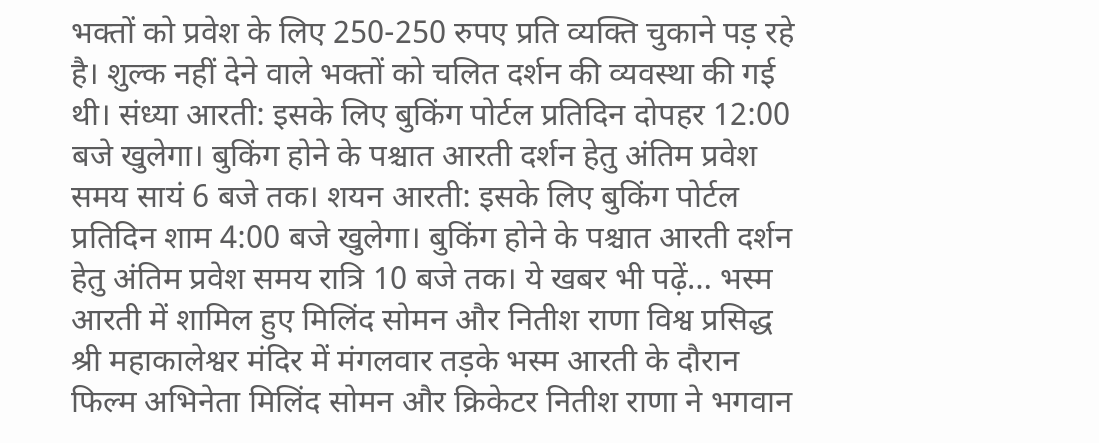भक्तों को प्रवेश के लिए 250-250 रुपए प्रति व्यक्ति चुकाने पड़ रहे है। शुल्क नहीं देने वाले भक्तों को चलित दर्शन की व्यवस्था की गई थी। संध्या आरती: इसके लिए बुकिंग पोर्टल प्रतिदिन दोपहर 12:00 बजे खुलेगा। बुकिंग होने के पश्चात आरती दर्शन हेतु अंतिम प्रवेश समय सायं 6 बजे तक। शयन आरती: इसके लिए बुकिंग पोर्टल प्रतिदिन शाम 4:00 बजे खुलेगा। बुकिंग होने के पश्चात आरती दर्शन हेतु अंतिम प्रवेश समय रात्रि 10 बजे तक। ये खबर भी पढ़ें… भस्म आरती में शामिल हुए मिलिंद सोमन और नितीश राणा विश्व प्रसिद्ध श्री महाकालेश्वर मंदिर में मंगलवार तड़के भस्म आरती के दौरान फिल्म अभिनेता मिलिंद सोमन और क्रिकेटर नितीश राणा ने भगवान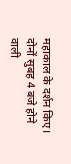महाकाल के दर्शन किए। दोनों सुबह 4 बजे होने वाली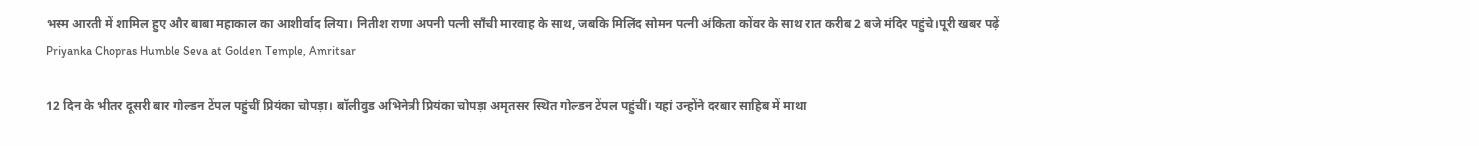भस्म आरती में शामिल हुए और बाबा महाकाल का आशीर्वाद लिया। नितीश राणा अपनी पत्नी साँची मारवाह के साथ, जबकि मिलिंद सोमन पत्नी अंकिता कोंवर के साथ रात करीब 2 बजे मंदिर पहुंचे।पूरी खबर पढ़ें
Priyanka Chopras Humble Seva at Golden Temple, Amritsar

12 दिन के भीतर दूसरी बार गोल्डन टेंपल पहुंचीं प्रियंका चोपड़ा। बॉलीवुड अभिनेत्री प्रियंका चोपड़ा अमृतसर स्थित गोल्डन टेंपल पहुंचीं। यहां उन्होंने दरबार साहिब में माथा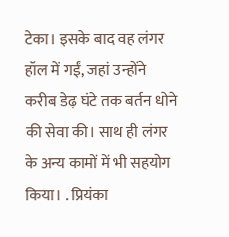टेका। इसके बाद वह लंगर हॉल में गईं, जहां उन्होंने करीब डेढ़ घंटे तक बर्तन धोने की सेवा की। साथ ही लंगर के अन्य कामों में भी सहयोग किया। . प्रियंका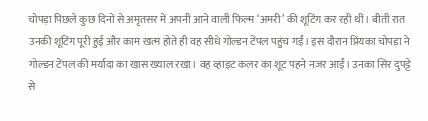चोपड़ा पिछले कुछ दिनों से अमृतसर में अपनी आने वाली फिल्म ‘अमरी’ की शूटिंग कर रही थीं। बीती रात उनकी शूटिंग पूरी हुई और काम खत्म होते ही वह सीधे गोल्डन टेंपल पहुंच गईं। इस दौरान प्रिंयका चोपड़ा ने गोल्डन टेंपल की मर्यादा का खास ख्याल रखा। वह व्हाइट कलर का शूट पहने नजर आईं। उनका सिर दुपट्टे से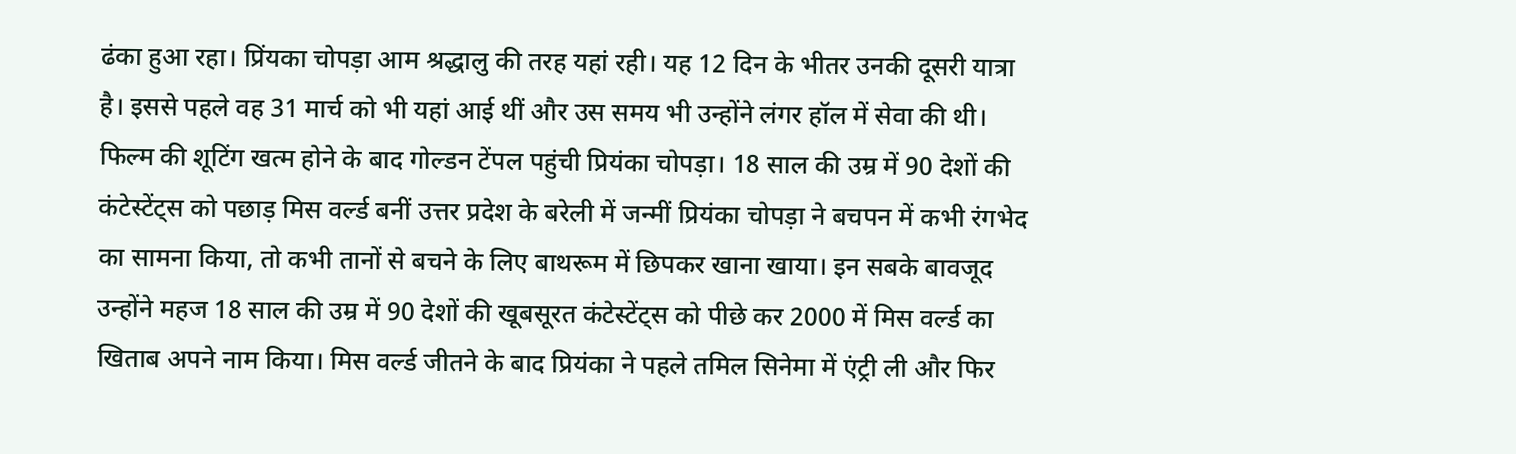ढंका हुआ रहा। प्रिंयका चोपड़ा आम श्रद्धालु की तरह यहां रही। यह 12 दिन के भीतर उनकी दूसरी यात्रा है। इससे पहले वह 31 मार्च को भी यहां आई थीं और उस समय भी उन्होंने लंगर हॉल में सेवा की थी। फिल्म की शूटिंग खत्म होने के बाद गोल्डन टेंपल पहुंची प्रियंका चोपड़ा। 18 साल की उम्र में 90 देशों की कंटेस्टेंट्स को पछाड़ मिस वर्ल्ड बनीं उत्तर प्रदेश के बरेली में जन्मीं प्रियंका चोपड़ा ने बचपन में कभी रंगभेद का सामना किया, तो कभी तानों से बचने के लिए बाथरूम में छिपकर खाना खाया। इन सबके बावजूद उन्होंने महज 18 साल की उम्र में 90 देशों की खूबसूरत कंटेस्टेंट्स को पीछे कर 2000 में मिस वर्ल्ड का खिताब अपने नाम किया। मिस वर्ल्ड जीतने के बाद प्रियंका ने पहले तमिल सिनेमा में एंट्री ली और फिर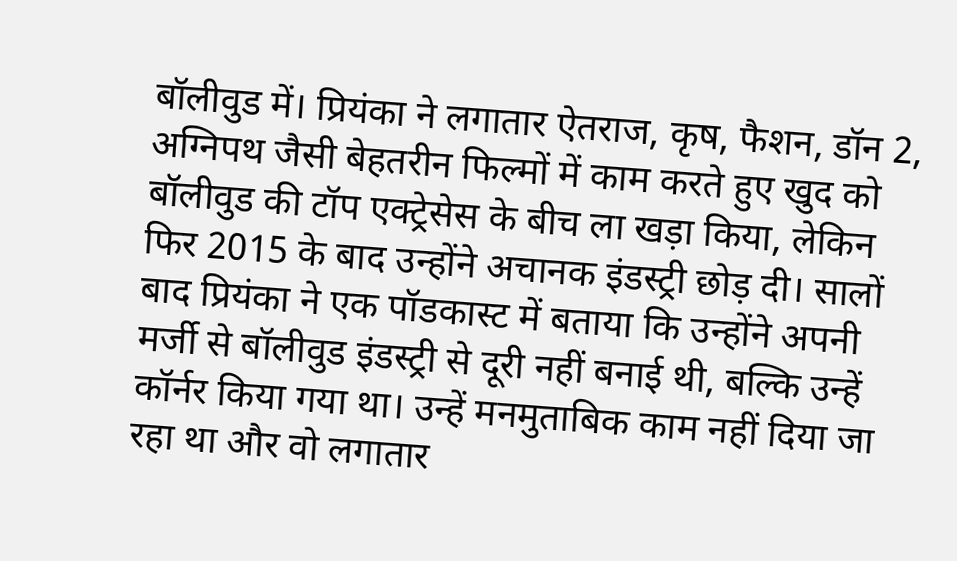बॉलीवुड में। प्रियंका ने लगातार ऐतराज, कृष, फैशन, डॉन 2, अग्निपथ जैसी बेहतरीन फिल्मों में काम करते हुए खुद को बॉलीवुड की टॉप एक्ट्रेसेस के बीच ला खड़ा किया, लेकिन फिर 2015 के बाद उन्होंने अचानक इंडस्ट्री छोड़ दी। सालों बाद प्रियंका ने एक पॉडकास्ट में बताया कि उन्होंने अपनी मर्जी से बॉलीवुड इंडस्ट्री से दूरी नहीं बनाई थी, बल्कि उन्हें कॉर्नर किया गया था। उन्हें मनमुताबिक काम नहीं दिया जा रहा था और वो लगातार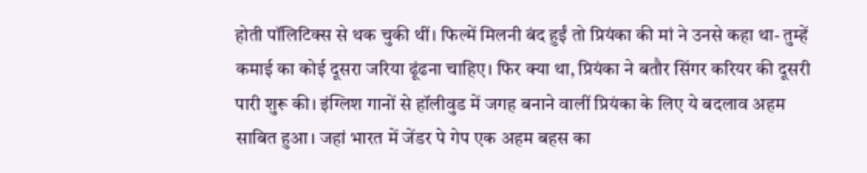होती पॉलिटिक्स से थक चुकी थीं। फिल्में मिलनी बंद हुईं तो प्रियंका की मां ने उनसे कहा था- तुम्हें कमाई का कोई दूसरा जरिया ढूंढना चाहिए। फिर क्या था, प्रियंका ने बतौर सिंगर करियर की दूसरी पारी शुरू की। इंग्लिश गानों से हॉलीवुड में जगह बनाने वालीं प्रियंका के लिए ये बदलाव अहम साबित हुआ। जहां भारत में जेंडर पे गेप एक अहम बहस का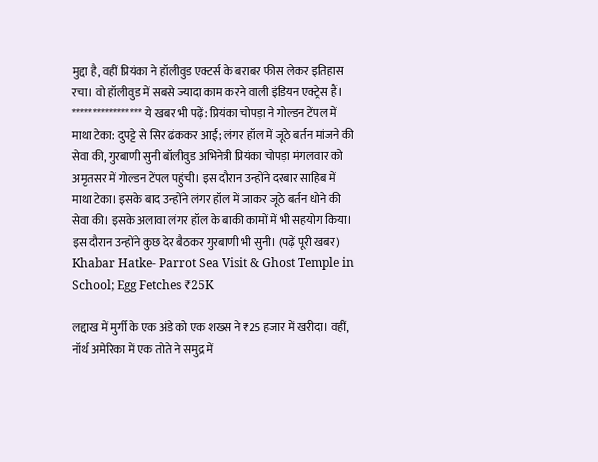मुद्दा है, वहीं प्रियंका ने हॉलीवुड एक्टर्स के बराबर फीस लेकर इतिहास रचा। वो हॉलीवुड में सबसे ज्यादा काम करने वाली इंडियन एक्ट्रेस हैं। ***************** ये खबर भी पढ़ें: प्रियंका चोपड़ा ने गोल्डन टेंपल में माथा टेका: दुपट्टे से सिर ढंककर आईं; लंगर हॉल में जूठे बर्तन मांजने की सेवा की, गुरबाणी सुनी बॉलीवुड अभिनेत्री प्रियंका चोपड़ा मंगलवार को अमृतसर में गोल्डन टेंपल पहुंची। इस दौरान उन्होंने दरबार साहिब में माथा टेका। इसके बाद उन्होंने लंगर हॉल में जाकर जूठे बर्तन धोने की सेवा की। इसके अलावा लंगर हॉल के बाकी कामों में भी सहयोग किया। इस दौरान उन्होंने कुछ देर बैठकर गुरबाणी भी सुनी। (पढ़ें पूरी खबर)
Khabar Hatke- Parrot Sea Visit & Ghost Temple in School; Egg Fetches ₹25K

लद्दाख में मुर्गी के एक अंडे को एक शख्स ने ₹25 हजार में खरीदा। वहीं, नॉर्थ अमेरिका में एक तोते ने समुद्र में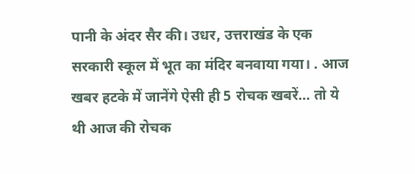पानी के अंदर सैर की। उधर, उत्तराखंड के एक सरकारी स्कूल में भूत का मंदिर बनवाया गया। . आज खबर हटके में जानेंगे ऐसी ही 5 रोचक खबरें… तो ये थी आज की रोचक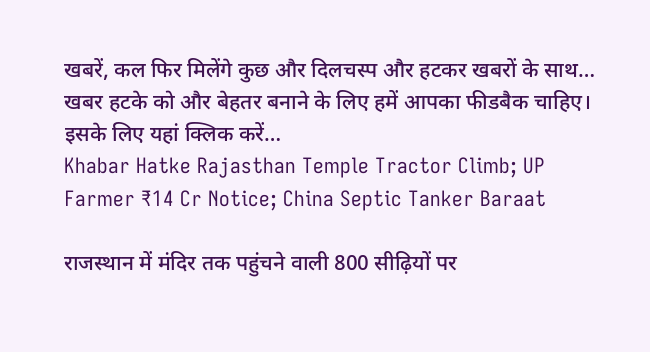खबरें, कल फिर मिलेंगे कुछ और दिलचस्प और हटकर खबरों के साथ… खबर हटके को और बेहतर बनाने के लिए हमें आपका फीडबैक चाहिए। इसके लिए यहां क्लिक करें…
Khabar Hatke Rajasthan Temple Tractor Climb; UP Farmer ₹14 Cr Notice; China Septic Tanker Baraat

राजस्थान में मंदिर तक पहुंचने वाली 800 सीढ़ियों पर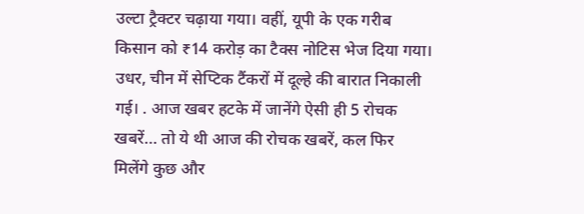उल्टा ट्रैक्टर चढ़ाया गया। वहीं, यूपी के एक गरीब किसान को ₹14 करोड़ का टैक्स नोटिस भेज दिया गया। उधर, चीन में सेप्टिक टैंकरों में दूल्हे की बारात निकाली गई। . आज खबर हटके में जानेंगे ऐसी ही 5 रोचक खबरें… तो ये थी आज की रोचक खबरें, कल फिर मिलेंगे कुछ और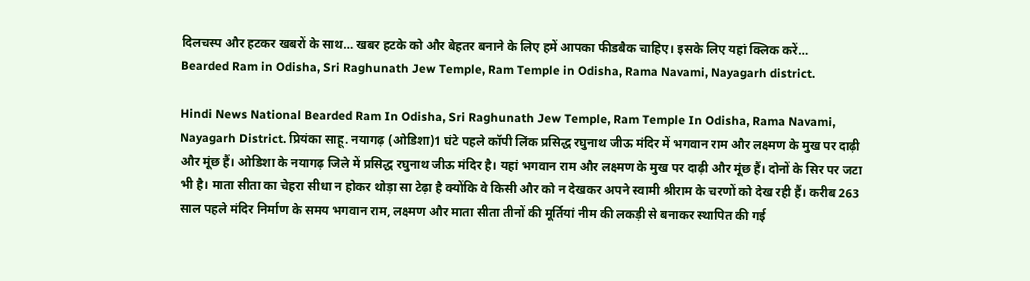दिलचस्प और हटकर खबरों के साथ… खबर हटके को और बेहतर बनाने के लिए हमें आपका फीडबैक चाहिए। इसके लिए यहां क्लिक करें…
Bearded Ram in Odisha, Sri Raghunath Jew Temple, Ram Temple in Odisha, Rama Navami, Nayagarh district.

Hindi News National Bearded Ram In Odisha, Sri Raghunath Jew Temple, Ram Temple In Odisha, Rama Navami, Nayagarh District. प्रियंका साहू. नयागढ़ (ओडिशा)1 घंटे पहले कॉपी लिंक प्रसिद्ध रघुनाथ जीऊ मंदिर में भगवान राम और लक्ष्मण के मुख पर दाढ़ी और मूंछ हैं। ओडिशा के नयागढ़ जिले में प्रसिद्ध रघुनाथ जीऊ मंदिर है। यहां भगवान राम और लक्ष्मण के मुख पर दाढ़ी और मूंछ हैं। दोनों के सिर पर जटा भी है। माता सीता का चेहरा सीधा न होकर थोड़ा सा टेढ़ा है क्योंकि वे किसी और को न देखकर अपने स्वामी श्रीराम के चरणों को देख रही हैं। करीब 263 साल पहले मंदिर निर्माण के समय भगवान राम, लक्ष्मण और माता सीता तीनों की मूर्तियां नीम की लकड़ी से बनाकर स्थापित की गई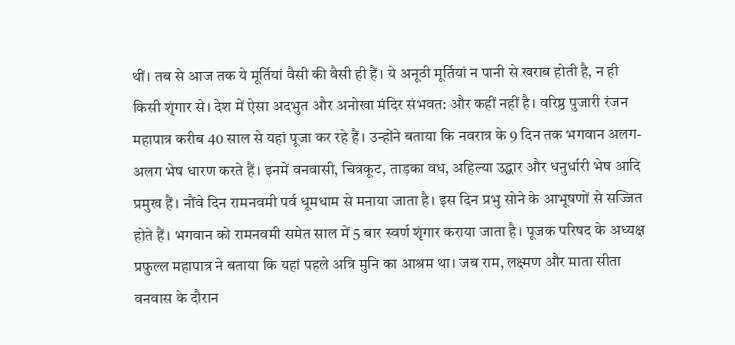थीं। तब से आज तक ये मूर्तियां वैसी की वैसी ही हैं। ये अनूठी मूर्तियां न पानी से खराब होती है, न ही किसी शृंगार से। देश में ऐसा अदभुत और अनोखा मंदिर संभवत: और कहीं नहीं है। वरिष्ठ पुजारी रंजन महापात्र करीब 40 साल से यहां पूजा कर रहे हैं। उन्होंने बताया कि नवरात्र के 9 दिन तक भगवान अलग-अलग भेष धारण करते हैं। इनमें वनवासी, चित्रकूट, ताड़का वध, अहिल्या उद्धार और धनुर्धारी भेष आदि प्रमुख हैं। नौंवे दिन रामनवमी पर्व धूमधाम से मनाया जाता है। इस दिन प्रभु सोने के आभूषणों से सज्जित होते हैं। भगवान को रामनवमी समेत साल में 5 बार स्वर्ण शृंगार कराया जाता है। पूजक परिषद के अध्यक्ष प्रफुल्ल महापात्र ने बताया कि यहां पहले अत्रि मुनि का आश्रम था। जब राम, लक्ष्मण और माता सीता वनवास के दौरान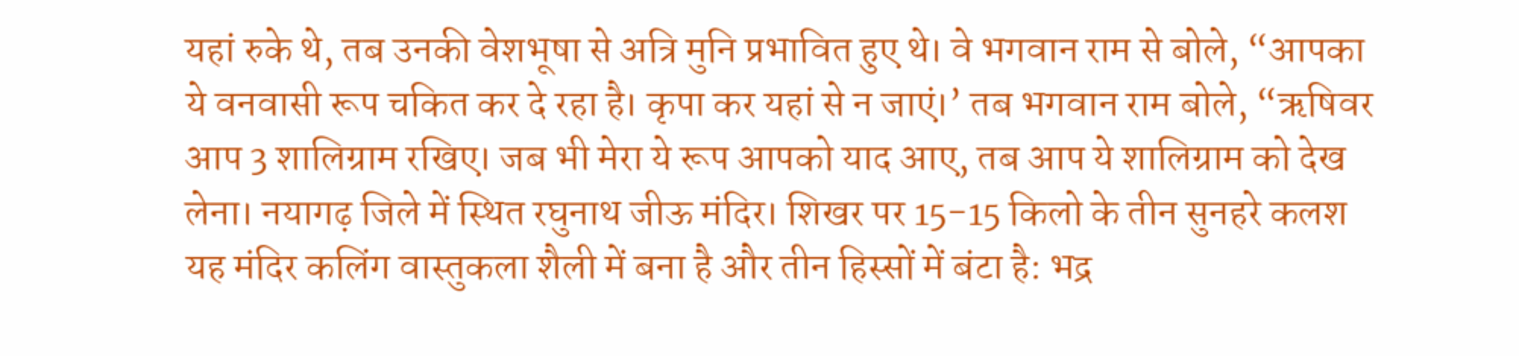यहां रुके थे, तब उनकी वेशभूषा से अत्रि मुनि प्रभावित हुए थे। वे भगवान राम से बोले, “आपका ये वनवासी रूप चकित कर दे रहा है। कृपा कर यहां से न जाएं।’ तब भगवान राम बोले, “ऋषिवर आप 3 शालिग्राम रखिए। जब भी मेरा ये रूप आपको याद आए, तब आप ये शालिग्राम को देख लेना। नयागढ़ जिले में स्थित रघुनाथ जीऊ मंदिर। शिखर पर 15-15 किलो के तीन सुनहरे कलश यह मंदिर कलिंग वास्तुकला शैली में बना है और तीन हिस्सों में बंटा है: भद्र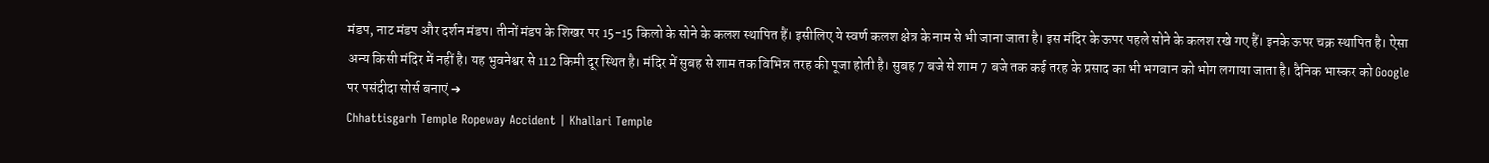मंडप, नाट मंडप और दर्शन मंडप। तीनों मंडप के शिखर पर 15-15 किलो के सोने के कलश स्थापित हैं। इसीलिए ये स्वर्ण कलश क्षेत्र के नाम से भी जाना जाता है। इस मंदिर के ऊपर पहले सोने के कलश रखे गए हैं। इनके ऊपर चक्र स्थापित है। ऐसा अन्य किसी मंदिर में नहीं है। यह भुवनेश्वर से 112 किमी दूर स्थित है। मंदिर में सुबह से शाम तक विभिन्न तरह की पूजा होती है। सुबह 7 बजे से शाम 7 बजे तक कई तरह के प्रसाद का भी भगवान को भोग लगाया जाता है। दैनिक भास्कर को Google पर पसंदीदा सोर्स बनाएं ➔
Chhattisgarh Temple Ropeway Accident | Khallari Temple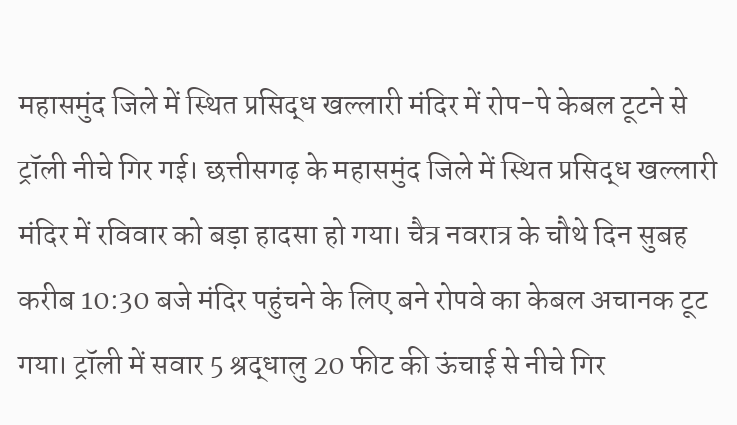महासमुंद जिले में स्थित प्रसिद्ध खल्लारी मंदिर में रोप-पे केबल टूटने से ट्रॉली नीचे गिर गई। छत्तीसगढ़ के महासमुंद जिले में स्थित प्रसिद्ध खल्लारी मंदिर में रविवार को बड़ा हादसा हो गया। चैत्र नवरात्र के चौथे दिन सुबह करीब 10:30 बजे मंदिर पहुंचने के लिए बने रोपवे का केबल अचानक टूट गया। ट्रॉली में सवार 5 श्रद्धालु 20 फीट की ऊंचाई से नीचे गिर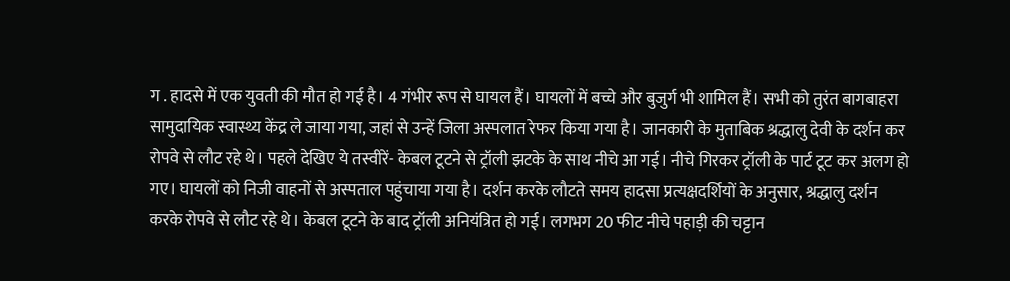ग . हादसे में एक युवती की मौत हो गई है। 4 गंभीर रूप से घायल हैं। घायलों में बच्चे और बुजुर्ग भी शामिल हैं। सभी को तुरंत बागबाहरा सामुदायिक स्वास्थ्य केंद्र ले जाया गया, जहां से उन्हें जिला अस्पलात रेफर किया गया है। जानकारी के मुताबिक श्रद्धालु देवी के दर्शन कर रोपवे से लौट रहे थे। पहले देखिए ये तस्वीरें- केबल टूटने से ट्रॉली झटके के साथ नीचे आ गई। नीचे गिरकर ट्रॉली के पार्ट टूट कर अलग हो गए। घायलों को निजी वाहनों से अस्पताल पहुंचाया गया है। दर्शन करके लौटते समय हादसा प्रत्यक्षदर्शियों के अनुसार, श्रद्धालु दर्शन करके रोपवे से लौट रहे थे। केबल टूटने के बाद ट्रॉली अनियंत्रित हो गई। लगभग 20 फीट नीचे पहाड़ी की चट्टान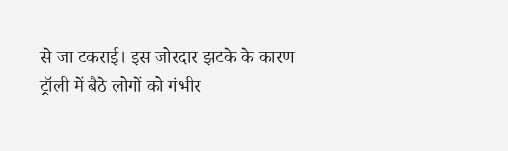से जा टकराई। इस जोरदार झटके के कारण ट्रॉली में बैठे लोगों को गंभीर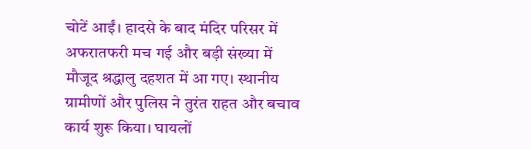चोटें आईं। हादसे के बाद मंदिर परिसर में अफरातफरी मच गई और बड़ी संख्या में मौजूद श्रद्धालु दहशत में आ गए। स्थानीय ग्रामीणों और पुलिस ने तुरंत राहत और बचाव कार्य शुरू किया। घायलों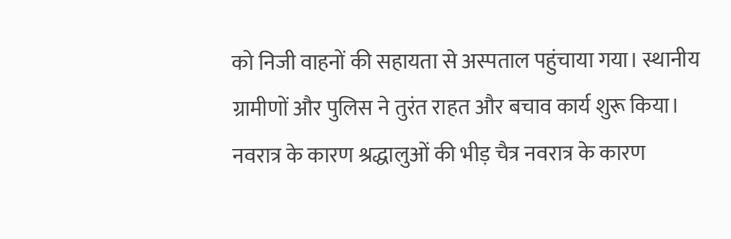को निजी वाहनों की सहायता से अस्पताल पहुंचाया गया। स्थानीय ग्रामीणों और पुलिस ने तुरंत राहत और बचाव कार्य शुरू किया। नवरात्र के कारण श्रद्धालुओं की भीड़ चैत्र नवरात्र के कारण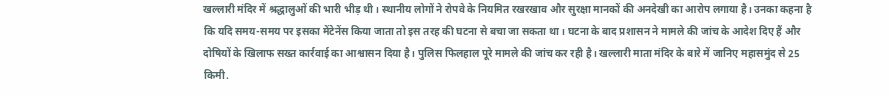खल्लारी मंदिर में श्रद्धालुओं की भारी भीड़ थी। स्थानीय लोगों ने रोपवे के नियमित रखरखाव और सुरक्षा मानकों की अनदेखी का आरोप लगाया है। उनका कहना है कि यदि समय-समय पर इसका मेंटेनेंस किया जाता तो इस तरह की घटना से बचा जा सकता था। घटना के बाद प्रशासन ने मामले की जांच के आदेश दिए हैं और दोषियों के खिलाफ सख्त कार्रवाई का आश्वासन दिया है। पुलिस फिलहाल पूरे मामले की जांच कर रही है। खल्लारी माता मंदिर के बारे में जानिए महासमुंद से 25 किमी.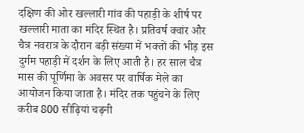दक्षिण की ओर खल्लारी गांव की पहाड़ी के शीर्ष पर खल्लारी माता का मंदिर स्थित है। प्रतिवर्ष क्वांर और चैत्र नवरात्र के दौरान बड़ी संख्या में भक्तों की भीड़ इस दुर्गम पहाड़ी में दर्शन के लिए आती है। हर साल चैत्र मास की पूर्णिमा के अवसर पर वार्षिक मेले का आयोजन किया जाता है। मंदिर तक पहुंचने के लिए करीब 800 सीढ़ियां चढ़नी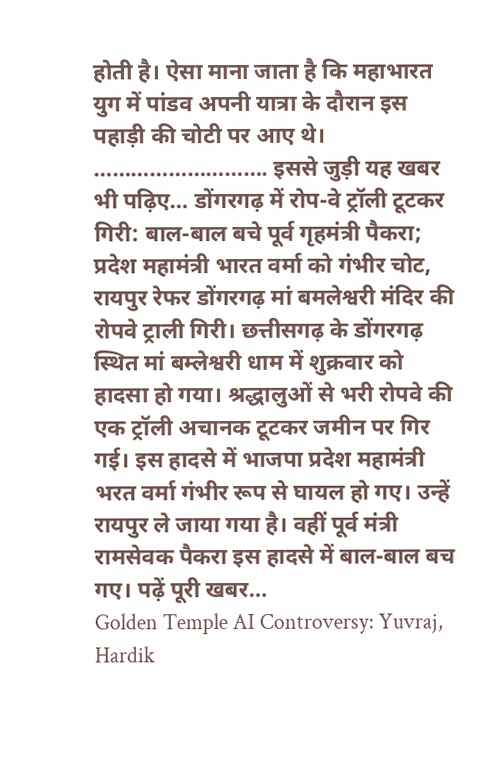होती है। ऐसा माना जाता है कि महाभारत युग में पांडव अपनी यात्रा के दौरान इस पहाड़ी की चोटी पर आए थे। ………………………. इससे जुड़ी यह खबर भी पढ़िए… डोंगरगढ़ में रोप-वे ट्रॉली टूटकर गिरी: बाल-बाल बचे पूर्व गृहमंत्री पैकरा; प्रदेश महामंत्री भारत वर्मा को गंभीर चोट, रायपुर रेफर डोंगरगढ़ मां बमलेश्वरी मंदिर की रोपवे ट्राली गिरी। छत्तीसगढ़ के डोंगरगढ़ स्थित मां बम्लेश्वरी धाम में शुक्रवार को हादसा हो गया। श्रद्धालुओं से भरी रोपवे की एक ट्रॉली अचानक टूटकर जमीन पर गिर गई। इस हादसे में भाजपा प्रदेश महामंत्री भरत वर्मा गंभीर रूप से घायल हो गए। उन्हें रायपुर ले जाया गया है। वहीं पूर्व मंत्री रामसेवक पैकरा इस हादसे में बाल-बाल बच गए। पढ़ें पूरी खबर…
Golden Temple AI Controversy: Yuvraj, Hardik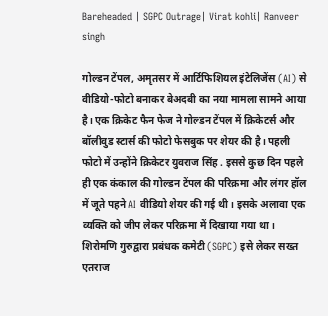Bareheaded | SGPC Outrage| Virat kohli| Ranveer singh

गोल्डन टेंपल, अमृतसर में आर्टिफिशियल इंटेलिजेंस (AI) से वीडियो-फोटो बनाकर बेअदबी का नया मामला सामने आया है। एक क्रिकेट फैन फेज ने गोल्डन टेंपल में क्रिकेटर्स और बॉलीवुड स्टार्स की फोटो फेसबुक पर शेयर की है। पहली फोटो में उन्होंने क्रिकेटर युवराज सिंह . इससे कुछ दिन पहले ही एक कंकाल की गोल्डन टेंपल की परिक्रमा और लंगर हॉल में जूते पहने AI वीडियो शेयर की गई थी। इसके अलावा एक व्यक्ति को जीप लेकर परिक्रमा में दिखाया गया था। शिरोमणि गुरुद्वारा प्रबंधक कमेटी (SGPC) इसे लेकर सख्त एतराज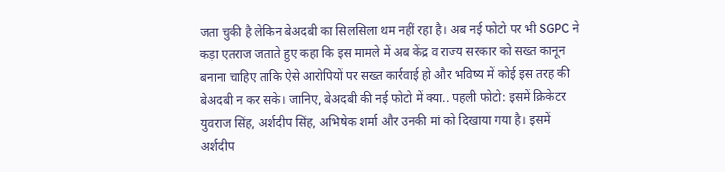जता चुकी है लेकिन बेअदबी का सिलसिला थम नहीं रहा है। अब नई फोटो पर भी SGPC ने कड़ा एतराज जताते हुए कहा कि इस मामले में अब केंद्र व राज्य सरकार को सख्त कानून बनाना चाहिए ताकि ऐसे आरोपियों पर सख्त कार्रवाई हो और भविष्य में कोई इस तरह की बेअदबी न कर सके। जानिए, बेअदबी की नई फोटो में क्या.. पहली फोटो: इसमें क्रिकेटर युवराज सिंह, अर्शदीप सिंह, अभिषेक शर्मा और उनकी मां को दिखाया गया है। इसमें अर्शदीप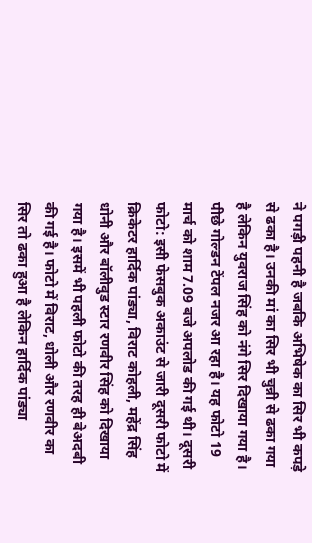ने पगड़ी पहनी है जबकि अभिषेक का सिर भी कपड़े से ढका है। उनकी मां का सिर भी चुन्नी से ढका गया है लेकिन युवराज सिंह को नंगे सिर दिखाया गया है। पीछे गोल्डन टेंपल नजर आ रहा है। यह फोटो 19 मार्च को शाम 7.09 बजे अपलोड की गई थी। दूसरी फोटो: इसी फेसबुक अकाउंट से जारी दूसरी फोटो में क्रिकेटर हार्दिक पांड्या, विराट कोहली, महेंद्र सिंह धोनी और बॉलीवुड स्टार रणवीर सिंह को दिखाया गया है। इसमें भी पहली फोटो की तरह ही बेअदबी की गई है। फोटो में विराट, धोली और रणवीर का सिर तो ढका हुआ है लेकिन हार्दिक पांड्या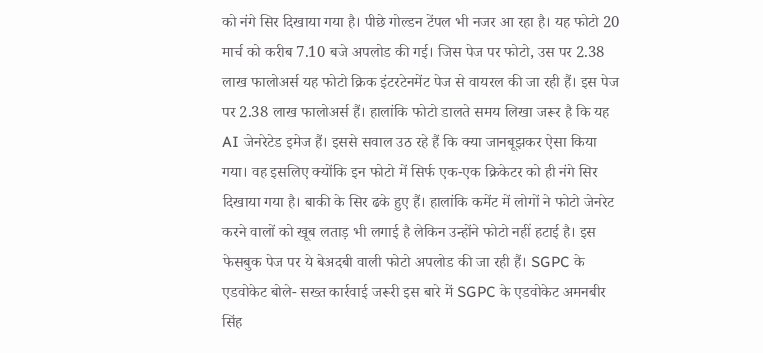को नंगे सिर दिखाया गया है। पीछे गोल्डन टेंपल भी नजर आ रहा है। यह फोटो 20 मार्च को करीब 7.10 बजे अपलोड की गई। जिस पेज पर फोटो, उस पर 2.38 लाख फालोअर्स यह फोटो क्रिक इंटरटेनमेंट पेज से वायरल की जा रही हैं। इस पेज पर 2.38 लाख फालोअर्स हैं। हालांकि फोटो डालते समय लिखा जरूर है कि यह AI जेनरेटेड इमेज हैं। इससे सवाल उठ रहे हैं कि क्या जानबूझकर ऐसा किया गया। वह इसलिए क्योंकि इन फोटो में सिर्फ एक-एक क्रिकेटर को ही नंगे सिर दिखाया गया है। बाकी के सिर ढके हुए हैं। हालांकि कमेंट में लोगों ने फोटो जेनरेट करने वालों को खूब लताड़ भी लगाई है लेकिन उन्होंने फोटो नहीं हटाई है। इस फेसबुक पेज पर ये बेअदबी वाली फोटो अपलोड की जा रही हैं। SGPC के एडवोकेट बोले- सख्त कार्रवाई जरूरी इस बारे में SGPC के एडवोकेट अमनबीर सिंह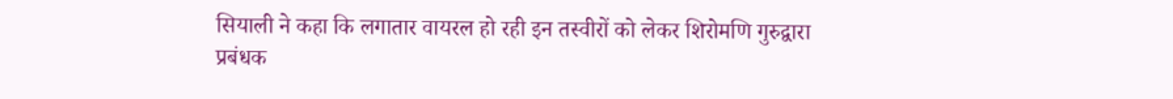सियाली ने कहा कि लगातार वायरल हो रही इन तस्वीरों को लेकर शिरोमणि गुरुद्वारा प्रबंधक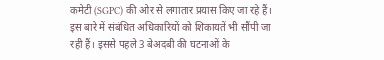कमेटी (SGPC) की ओर से लगातार प्रयास किए जा रहे हैं। इस बारे में संबंधित अधिकारियों को शिकायतें भी सौंपी जा रही हैं। इससे पहले 3 बेअदबी की घटनाओं के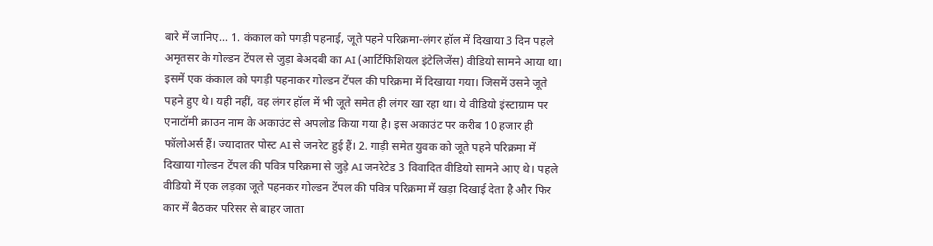बारे में जानिए… 1. कंकाल को पगड़ी पहनाई, जूते पहने परिक्रमा-लंगर हॉल में दिखाया 3 दिन पहले अमृतसर के गोल्डन टेंपल से जुड़ा बेअदबी का AI (आर्टिफिशियल इंटेलिजेंस) वीडियो सामने आया था। इसमें एक कंकाल को पगड़ी पहनाकर गोल्डन टेंपल की परिक्रमा में दिखाया गया। जिसमें उसने जूते पहने हुए थे। यही नहीं, वह लंगर हॉल में भी जूते समेत ही लंगर खा रहा था। ये वीडियो इंस्टाग्राम पर एनाटॉमी क्राउन नाम के अकाउंट से अपलोड किया गया है। इस अकाउंट पर करीब 10 हजार ही फॉलोअर्स हैं। ज्यादातर पोस्ट AI से जनरेट हुई हैं। 2. गाड़ी समेत युवक को जूते पहने परिक्रमा में दिखाया गोल्डन टेंपल की पवित्र परिक्रमा से जुड़े AI जनरेटेड 3 विवादित वीडियो सामने आए थे। पहले वीडियो में एक लड़का जूते पहनकर गोल्डन टेंपल की पवित्र परिक्रमा में खड़ा दिखाई देता है और फिर कार में बैठकर परिसर से बाहर जाता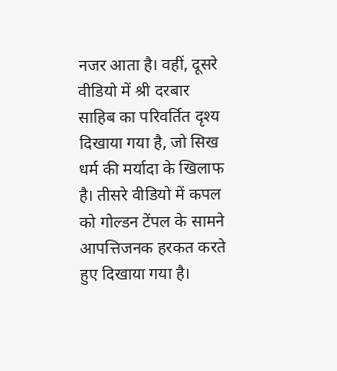नजर आता है। वहीं, दूसरे वीडियो में श्री दरबार साहिब का परिवर्तित दृश्य दिखाया गया है, जो सिख धर्म की मर्यादा के खिलाफ है। तीसरे वीडियो में कपल को गोल्डन टेंपल के सामने आपत्तिजनक हरकत करते हुए दिखाया गया है।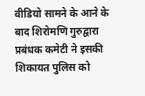वीडियो सामने के आने के बाद शिरोमणि गुरुद्वारा प्रबंधक कमेटी ने इसकी शिकायत पुलिस को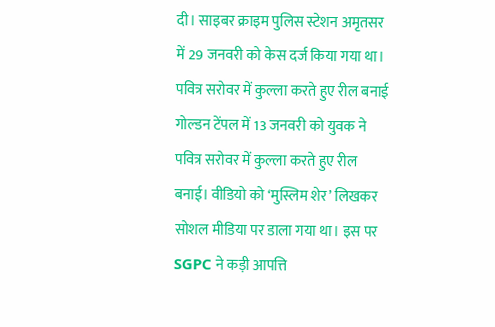दी। साइबर क्राइम पुलिस स्टेशन अमृतसर में 29 जनवरी को केस दर्ज किया गया था। पवित्र सरोवर में कुल्ला करते हुए रील बनाई गोल्डन टेंपल में 13 जनवरी को युवक ने पवित्र सरोवर में कुल्ला करते हुए रील बनाई। वीडियो को ‘मुस्लिम शेर’ लिखकर सोशल मीडिया पर डाला गया था। इस पर SGPC ने कड़ी आपत्ति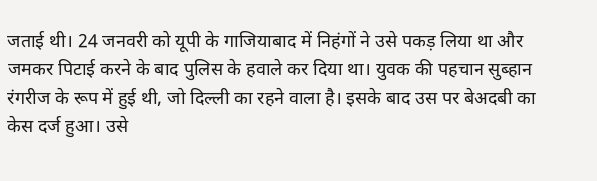जताई थी। 24 जनवरी को यूपी के गाजियाबाद में निहंगों ने उसे पकड़ लिया था और जमकर पिटाई करने के बाद पुलिस के हवाले कर दिया था। युवक की पहचान सुब्हान रंगरीज के रूप में हुई थी, जो दिल्ली का रहने वाला है। इसके बाद उस पर बेअदबी का केस दर्ज हुआ। उसे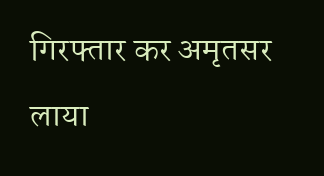गिरफ्तार कर अमृतसर लाया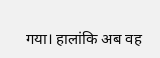गया। हालांकि अब वह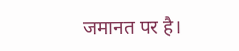जमानत पर है।